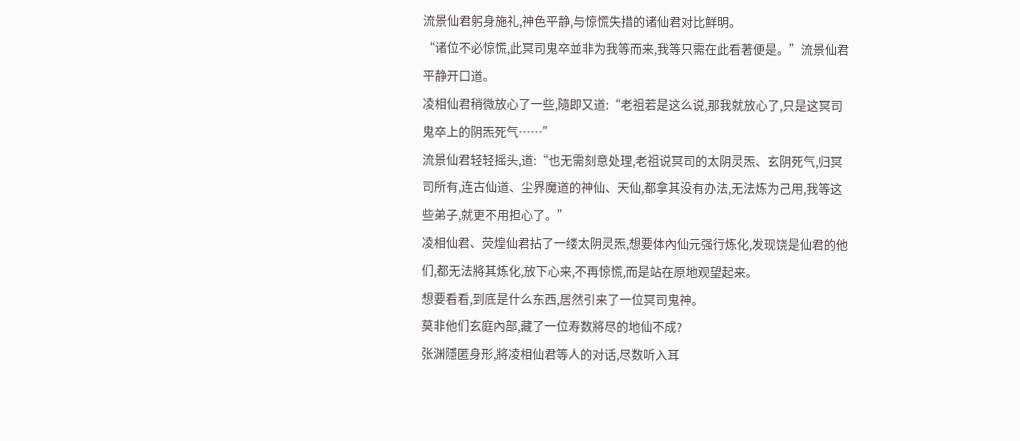流景仙君躬身施礼,神色平静,与惊慌失措的诸仙君对比鲜明。
“诸位不必惊慌,此冥司鬼卒並非为我等而来,我等只需在此看著便是。”流景仙君平静开口道。
凌相仙君稍微放心了一些,隨即又道:“老祖若是这么说,那我就放心了,只是这冥司鬼卒上的阴炁死气……”
流景仙君轻轻摇头,道:“也无需刻意处理,老祖说冥司的太阴灵炁、玄阴死气,归冥司所有,连古仙道、尘界魔道的神仙、天仙,都拿其没有办法,无法炼为己用,我等这些弟子,就更不用担心了。”
凌相仙君、荧煌仙君拈了一缕太阴灵炁,想要体內仙元强行炼化,发现饶是仙君的他们,都无法將其炼化,放下心来,不再惊慌,而是站在原地观望起来。
想要看看,到底是什么东西,居然引来了一位冥司鬼神。
莫非他们玄庭內部,藏了一位寿数將尽的地仙不成?
张渊隱匿身形,將凌相仙君等人的对话,尽数听入耳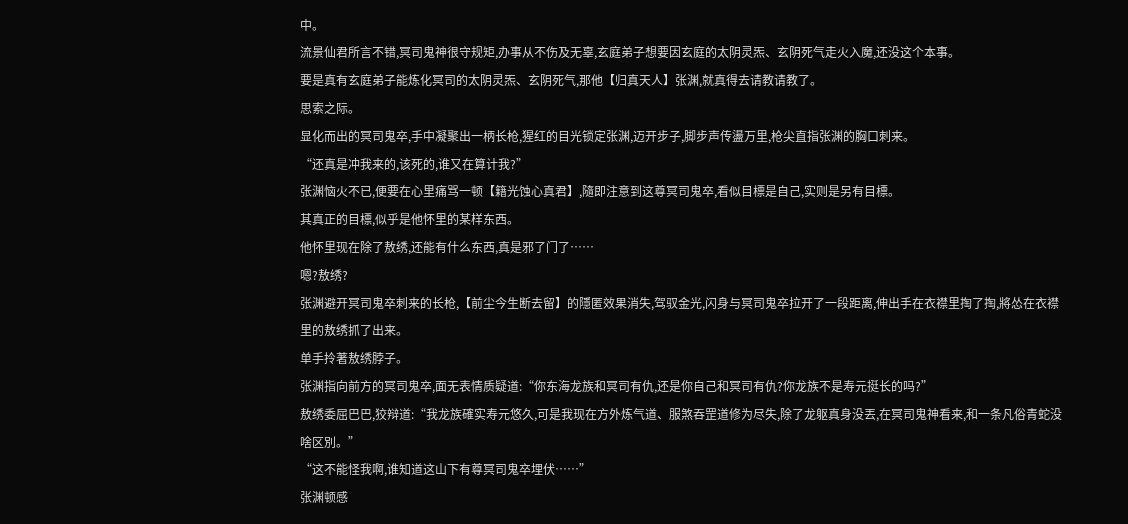中。
流景仙君所言不错,冥司鬼神很守规矩,办事从不伤及无辜,玄庭弟子想要因玄庭的太阴灵炁、玄阴死气走火入魔,还没这个本事。
要是真有玄庭弟子能炼化冥司的太阴灵炁、玄阴死气,那他【归真天人】张渊,就真得去请教请教了。
思索之际。
显化而出的冥司鬼卒,手中凝聚出一柄长枪,猩红的目光锁定张渊,迈开步子,脚步声传盪万里,枪尖直指张渊的胸口刺来。
“还真是冲我来的,该死的,谁又在算计我?”
张渊恼火不已,便要在心里痛骂一顿【籍光蚀心真君】,隨即注意到这尊冥司鬼卒,看似目標是自己,实则是另有目標。
其真正的目標,似乎是他怀里的某样东西。
他怀里现在除了敖绣,还能有什么东西,真是邪了门了……
嗯?敖绣?
张渊避开冥司鬼卒刺来的长枪,【前尘今生断去留】的隱匿效果消失,驾驭金光,闪身与冥司鬼卒拉开了一段距离,伸出手在衣襟里掏了掏,將怂在衣襟里的敖绣抓了出来。
单手拎著敖绣脖子。
张渊指向前方的冥司鬼卒,面无表情质疑道:“你东海龙族和冥司有仇,还是你自己和冥司有仇?你龙族不是寿元挺长的吗?”
敖绣委屈巴巴,狡辩道:“我龙族確实寿元悠久,可是我现在方外炼气道、服煞吞罡道修为尽失,除了龙躯真身没丟,在冥司鬼神看来,和一条凡俗青蛇没啥区別。”
“这不能怪我啊,谁知道这山下有尊冥司鬼卒埋伏……”
张渊顿感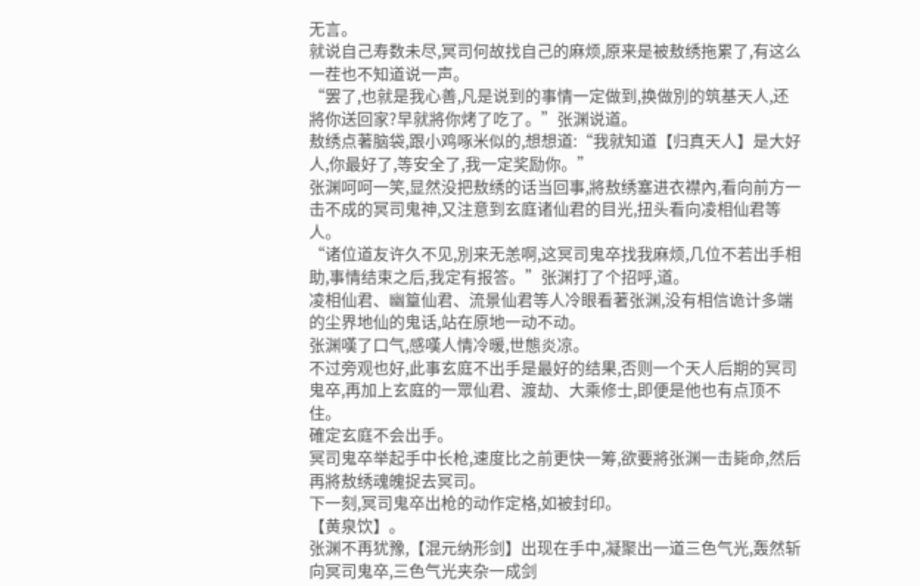无言。
就说自己寿数未尽,冥司何故找自己的麻烦,原来是被敖绣拖累了,有这么一茬也不知道说一声。
“罢了,也就是我心善,凡是说到的事情一定做到,换做別的筑基天人,还將你送回家?早就將你烤了吃了。”张渊说道。
敖绣点著脑袋,跟小鸡啄米似的,想想道:“我就知道【归真天人】是大好人,你最好了,等安全了,我一定奖励你。”
张渊呵呵一笑,显然没把敖绣的话当回事,將敖绣塞进衣襟內,看向前方一击不成的冥司鬼神,又注意到玄庭诸仙君的目光,扭头看向凌相仙君等人。
“诸位道友许久不见,別来无恙啊,这冥司鬼卒找我麻烦,几位不若出手相助,事情结束之后,我定有报答。”张渊打了个招呼,道。
凌相仙君、幽篁仙君、流景仙君等人冷眼看著张渊,没有相信诡计多端的尘界地仙的鬼话,站在原地一动不动。
张渊嘆了口气,感嘆人情冷暖,世態炎凉。
不过旁观也好,此事玄庭不出手是最好的结果,否则一个天人后期的冥司鬼卒,再加上玄庭的一眾仙君、渡劫、大乘修士,即便是他也有点顶不住。
確定玄庭不会出手。
冥司鬼卒举起手中长枪,速度比之前更快一筹,欲要將张渊一击毙命,然后再將敖绣魂魄捉去冥司。
下一刻,冥司鬼卒出枪的动作定格,如被封印。
【黄泉饮】。
张渊不再犹豫,【混元纳形剑】出现在手中,凝聚出一道三色气光,轰然斩向冥司鬼卒,三色气光夹杂一成剑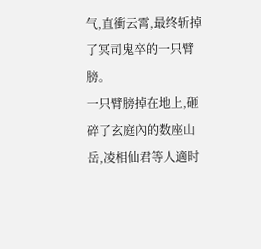气,直衝云霄,最终斩掉了冥司鬼卒的一只臂膀。
一只臂膀掉在地上,砸碎了玄庭內的数座山岳,凌相仙君等人適时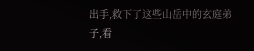出手,救下了这些山岳中的玄庭弟子,看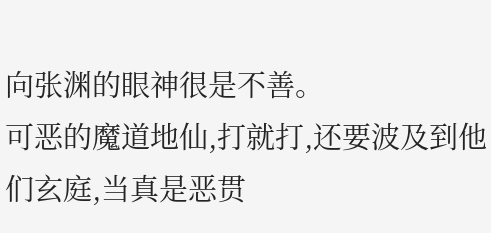向张渊的眼神很是不善。
可恶的魔道地仙,打就打,还要波及到他们玄庭,当真是恶贯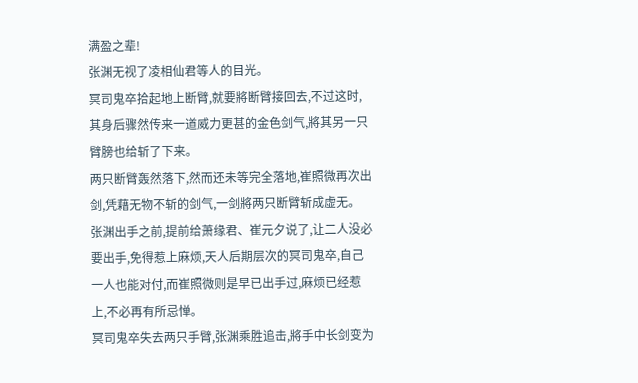满盈之辈!
张渊无视了凌相仙君等人的目光。
冥司鬼卒拾起地上断臂,就要將断臂接回去,不过这时,其身后骤然传来一道威力更甚的金色剑气,將其另一只臂膀也给斩了下来。
两只断臂轰然落下,然而还未等完全落地,崔照微再次出剑,凭藉无物不斩的剑气,一剑將两只断臂斩成虚无。
张渊出手之前,提前给萧缘君、崔元夕说了,让二人没必要出手,免得惹上麻烦,天人后期层次的冥司鬼卒,自己一人也能对付,而崔照微则是早已出手过,麻烦已经惹上,不必再有所忌惮。
冥司鬼卒失去两只手臂,张渊乘胜追击,將手中长剑变为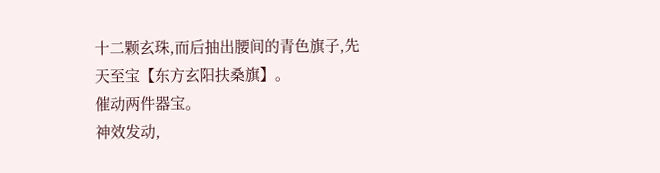十二颗玄珠,而后抽出腰间的青色旗子,先天至宝【东方玄阳扶桑旗】。
催动两件器宝。
神效发动,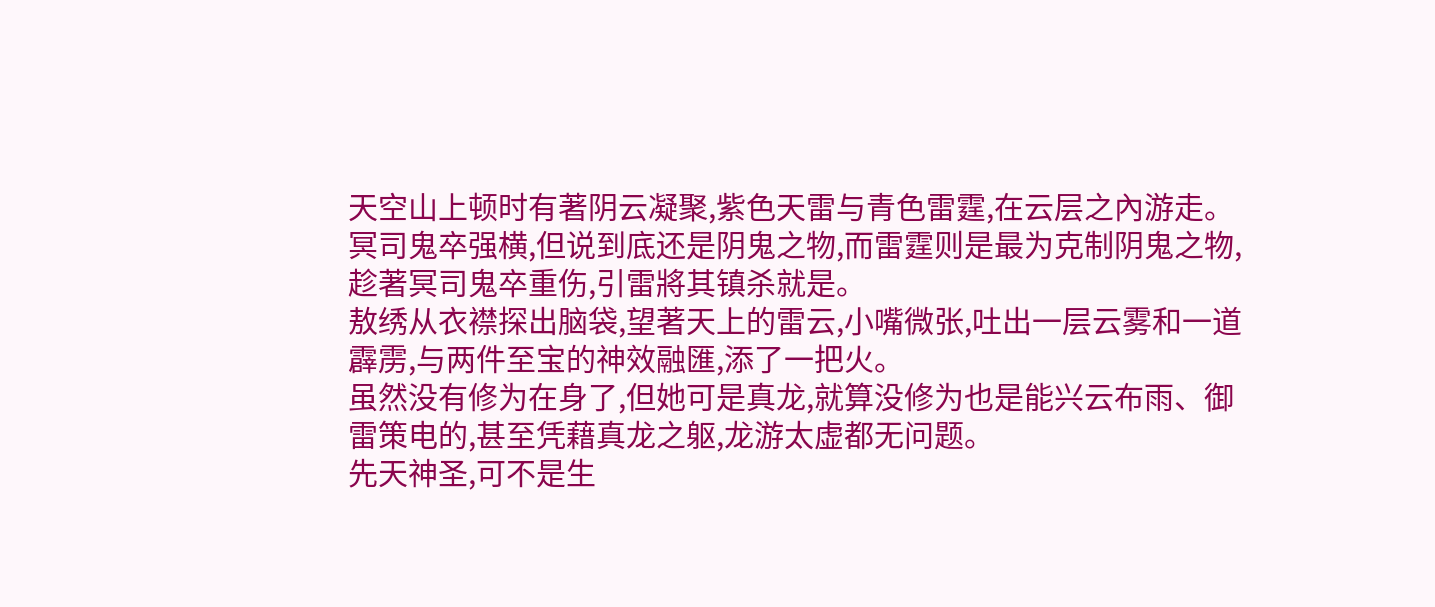天空山上顿时有著阴云凝聚,紫色天雷与青色雷霆,在云层之內游走。
冥司鬼卒强横,但说到底还是阴鬼之物,而雷霆则是最为克制阴鬼之物,趁著冥司鬼卒重伤,引雷將其镇杀就是。
敖绣从衣襟探出脑袋,望著天上的雷云,小嘴微张,吐出一层云雾和一道霹雳,与两件至宝的神效融匯,添了一把火。
虽然没有修为在身了,但她可是真龙,就算没修为也是能兴云布雨、御雷策电的,甚至凭藉真龙之躯,龙游太虚都无问题。
先天神圣,可不是生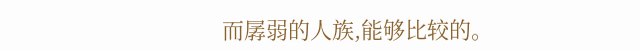而孱弱的人族,能够比较的。